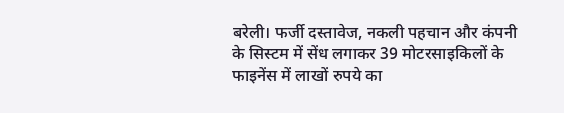बरेली। फर्जी दस्तावेज, नकली पहचान और कंपनी के सिस्टम में सेंध लगाकर 39 मोटरसाइकिलों के फाइनेंस में लाखों रुपये का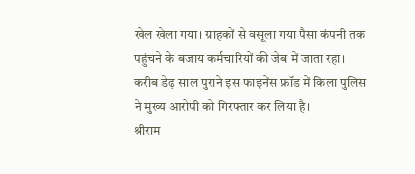खेल खेला गया। ग्राहकों से वसूला गया पैसा कंपनी तक पहुंचने के बजाय कर्मचारियों की जेब में जाता रहा। करीब डेढ़ साल पुराने इस फाइनेंस फ्रॉड में किला पुलिस ने मुख्य आरोपी को गिरफ्तार कर लिया है।
श्रीराम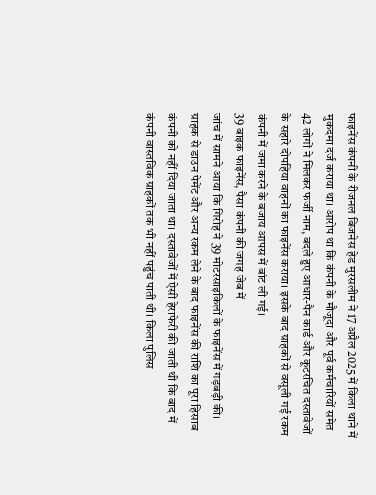फाइनेंस कंपनी के रीजनल बिजनेस हेड मुरसलीम ने 17 अप्रैल 2025 में किला थाने में मुकदमा दर्ज कराया था। आरोप था कि कंपनी के मौजूदा और पूर्व कर्मचारियों समेत 42 लोगों ने मिलकर फर्जी नाम, बदले हुए आधार-पैन कार्ड और कूटरचित दस्तावेजों के सहारे दोपहिया वाहनों का फाइनेंस कराया। इसके बाद ग्राहकों से वसूली गई रकम कंपनी में जमा करने के बजाय आपस में बांट ली गई।
39 बाइक फाइनेंस, पैसा कंपनी की जगह जेब में
जांच में सामने आया कि गिरोह ने 39 मोटरसाइकिलों के फाइनेंस में गड़बड़ी की। ग्राहक से डाउन पेमेंट और अन्य रकम लेने के बाद फाइनेंस की राशि का पूरा हिसाब कंपनी को नहीं दिया जाता था। दस्तावेजों में ऐसी हेराफेरी की जाती थी कि बाद में कंपनी वास्तविक ग्राहकों तक भी नहीं पहुंच पाती थी। किला पुलिस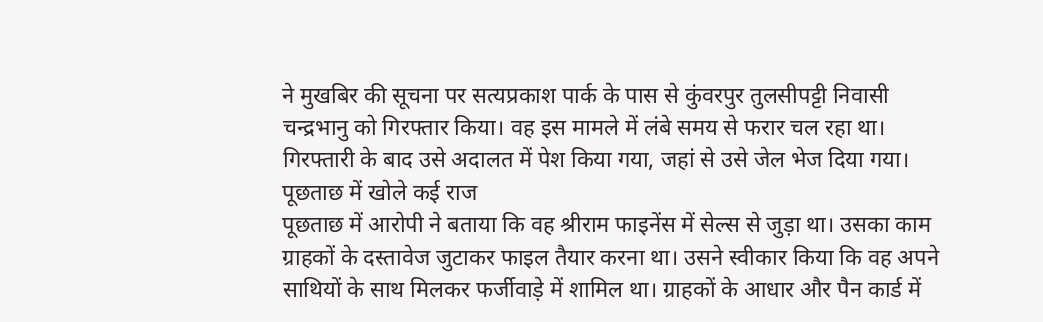ने मुखबिर की सूचना पर सत्यप्रकाश पार्क के पास से कुंवरपुर तुलसीपट्टी निवासी चन्द्रभानु को गिरफ्तार किया। वह इस मामले में लंबे समय से फरार चल रहा था। गिरफ्तारी के बाद उसे अदालत में पेश किया गया, जहां से उसे जेल भेज दिया गया।
पूछताछ में खोले कई राज
पूछताछ में आरोपी ने बताया कि वह श्रीराम फाइनेंस में सेल्स से जुड़ा था। उसका काम ग्राहकों के दस्तावेज जुटाकर फाइल तैयार करना था। उसने स्वीकार किया कि वह अपने साथियों के साथ मिलकर फर्जीवाड़े में शामिल था। ग्राहकों के आधार और पैन कार्ड में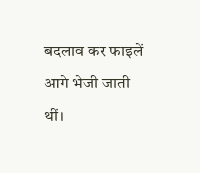बदलाव कर फाइलें आगे भेजी जाती थीं।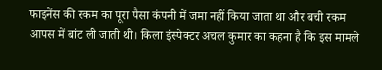फाइनेंस की रकम का पूरा पैसा कंपनी में जमा नहीं किया जाता था और बची रकम आपस में बांट ली जाती थी। किला इंस्पेक्टर अचल कुमार का कहना है कि इस मामले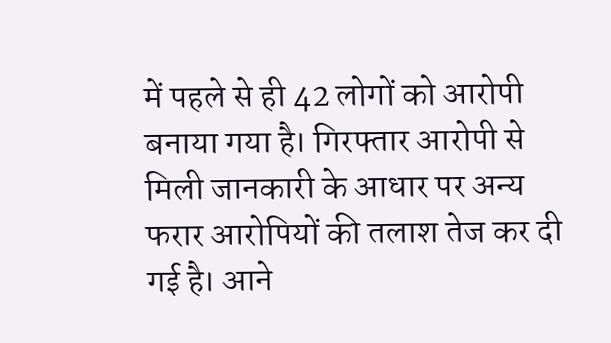में पहले से ही 42 लोगों को आरोपी बनाया गया है। गिरफ्तार आरोपी से मिली जानकारी के आधार पर अन्य फरार आरोपियों की तलाश तेज कर दी गई है। आने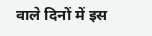वाले दिनों में इस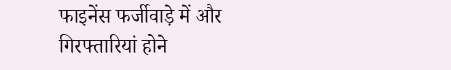फाइनेंस फर्जीवाड़े में और गिरफ्तारियां होने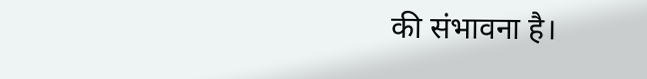की संभावना है।